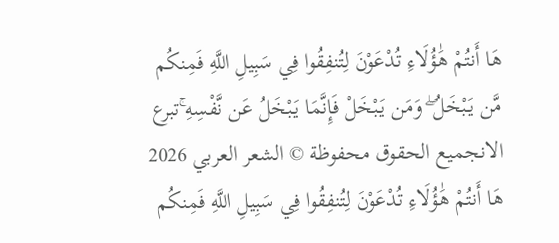هَا أَنتُمْ هَٰؤُلَاءِ تُدْعَوْنَ لِتُنفِقُوا فِي سَبِيلِ اللَّهِ فَمِنكُم مَّن يَبْخَلُ ۖ وَمَن يَبْخَلْ فَإِنَّمَا يَبْخَلُ عَن نَّفْسِهِ ۚتبرع الانجميع الحقوق محفوظة © الشعر العربي 2026
هَا أَنتُمْ هَٰؤُلَاءِ تُدْعَوْنَ لِتُنفِقُوا فِي سَبِيلِ اللَّهِ فَمِنكُم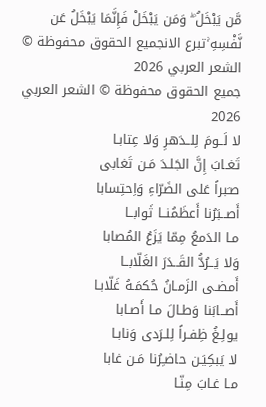مَّن يَبْخَلُ ۖ وَمَن يَبْخَلْ فَإِنَّمَا يَبْخَلُ عَن نَّفْسِهِ ۚتبرع الانجميع الحقوق محفوظة © الشعر العربي 2026
جميع الحقوق محفوظة © الشعر العربي 2026
لا لَــومَ لِلــدَهرِ وَلا عِتابـا
تَغـابَ إِنَّ الجَلـدَ مَـن تَغابى
صـَبراً عَلى الضَرّاءِ وَاِحتِسابا
أَصــبَرُنا أَعظَمُنــا ثَوابــا
مـا الدَمعُ مِمّا يَزَعُ المُصابا
وَلا يَــرُدُّ القَــدَرَ الغَلّابــا
أَمضـى الزَمـانُ حُكمَـهُ غَلّابـا
أَصــابَنا وَطـالَ مـا أَصـابا
يولِـغُ ظِفـراً لِلـرَدى وَنابـا
لا يَبكِيَـن حاضـِرُنا مَـن غابا
مـا غـابَ مِنّـا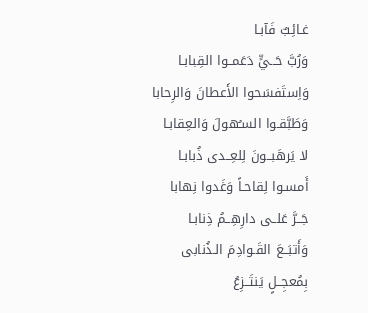غـائِبٌ فَآبـا
وَرُبَّ حَــيٍّ دَعَمــوا القِبابـا
وَاِستَفسَحوا الأَعطانَ وَالرِحابا
وَطَبَّقـوا السـُهولَ وَالعِقابـا
لا يَرهَبــونَ لِلعِــدى ذُبابـا
أَمسـوا لِقاحـاً وَغَدوا نِهابا
جَــرَّ عَلــى دارِهِــمُ ذِنابـا
وَأَتبَــعَ القَـوادِمَ الـذُنابى
بِمُعجِــلٍ يَنتَــزِعُ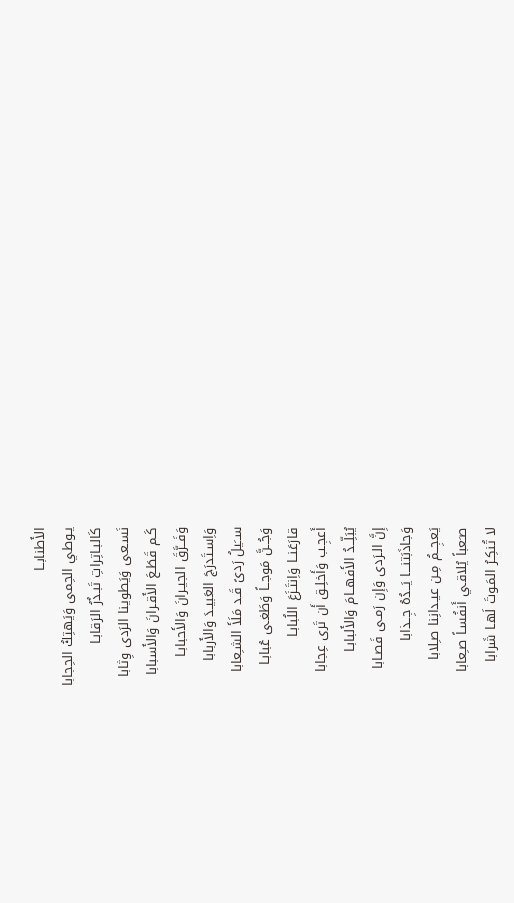الأَطنابــا
يـوطي الحِمى وَيَهتِكُ الحِجابا
كَالبـاتِراتِ تَبـذُرُ الرَقابـا
نَسـعى وَيَطوينا الرَدى وِثابا
كَـم قَطَـعَ الأَقـرانَ وَالأَسبابا
وَفَــرَّقَ الجيـرانَ وَالأَحبابـا
وَاِسـتَدرَجَ العَبيـدَ وَالأَربابا
ســَيلُ رَدىً قَـد مَلَأَ الشـِعابا
وَجُــنَّ مَوجــاً وَطَغـى عُبابـا
قارَعَنــا وَاِنتَـزَعَ اللُبابـا
أَعجِـب وَأَخلِـق أَن تَرى عِجابا
يُبَلِّــدُ الأَفهــامَ وَالأَلبابـا
إِنَّ الـرَدى وَإِن رَمـى فَصـابا
وَجاذَبَتنـــا يَــدُهُ جِــذابا
يَعجِــمُ مِـن عيـدانِنا صـِلابا
صـَعباً يُلاقـي أَنفُسـاً صـِعابا
لا تُنكِـرُ المَـوتَ لَهـا شَرابا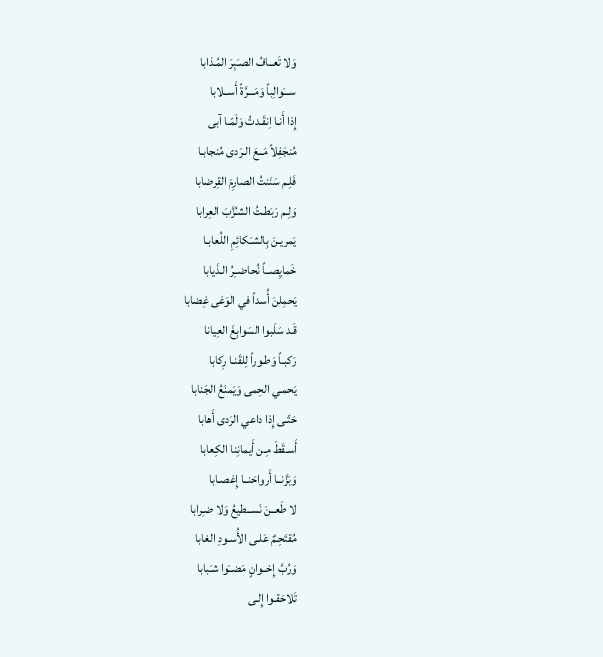وَلا تَعــافُ الصـَبِرَ المُـذابا
ســـَوالِباً وَمَـــرَّةً أَســلابا
إِذا أَنـا اِنقَـدتُ وَلَمّـا آبى
مُنجَفِلاً مَــعَ الـرَدى مُنجابـا
فَلِـم سَنَنتُ الصارِمَ القِرضابا
وَلِـم رَبَطـتُ الشـُزَّبَ العِرابا
يَمريـنَ بِالشـَكائِمِ اللُعابـا
خَمايِصــاً نُحاضــِرُ الـذَيابا
يَحمِلنَ أُسداً في الوَغى غِضابا
قَـد سَلَبوا السَوابِغَ العِيانا
رَكبـاً وَطـوراً لِلقَنـا رِكابا
يَحمـي الحِمى وَيَمنَعُ الجَنابا
حَتّـى إِذا داعي الرَدى أَهابا
أَسـقَطَ مِـن أَيمانِنا الكِعابا
وَبَزَّنــا أَرواحَنــا إِغصـابا
لا طَعــنَ نَســطيعُ وَلا ضـِرابا
مُقتَحِـمٌ عَلـى الأُسـودِ الغابا
وَرُبَّ إِخــوانٍ مَضــَوا شـَبابا
تَلاحَقـوا إِلـى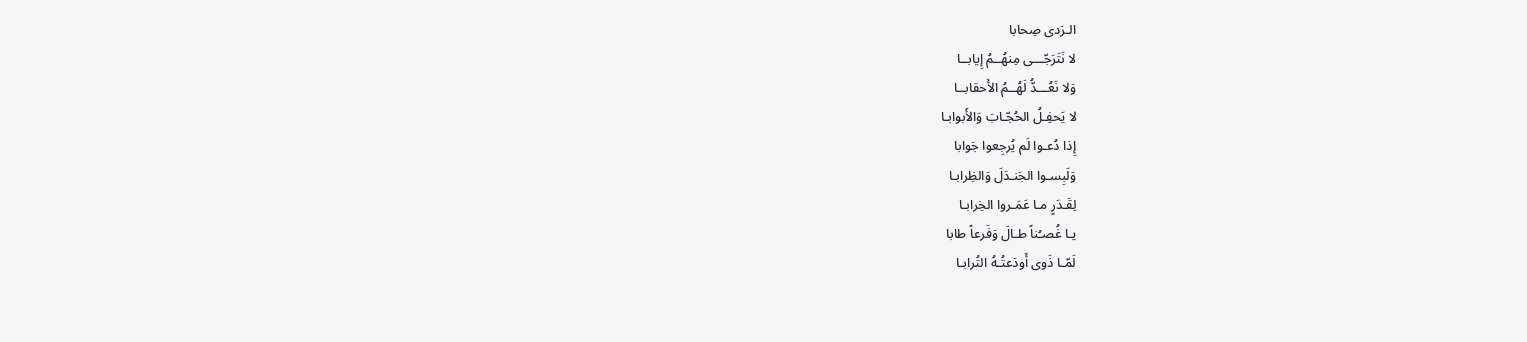الـرَدى صِحابا
لا نَتَرَجّـــى مِنهُــمُ إِيابــا
وَلا نَعُـــدُّ لَهُــمُ الأَحقابــا
لا يَحفِـلُ الحُجّـابَ وَالأَبوابـا
إِذا دُعـوا لَم يُرجِعوا جَوابا
وَلَبِسـوا الجَنـدَلَ وَالظِرابـا
لِقَـدَرٍ مـا عَمَـروا الخِرابـا
يـا غُصـُناً طـالَ وَفَرعاً طابا
لَمّـا ذَوى أَودَعتُـهُ التُرابـا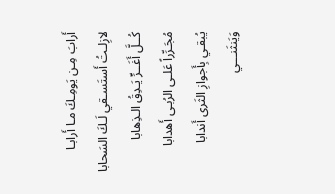أَرابَ مِـن يَومِـكَ مـا أَرابـا
لازِلـتُ أَستَسـقي لَـكَ السَحابا
كُــلَّ أَغَــرٍّ يَـدِقُ الـذِهابا
مُجَـرِّراً عَلـى الرُبـى أَهدابا
يُبقـي بِأَجوازِ الثَرى أَندابا
وَيَنثَنـــي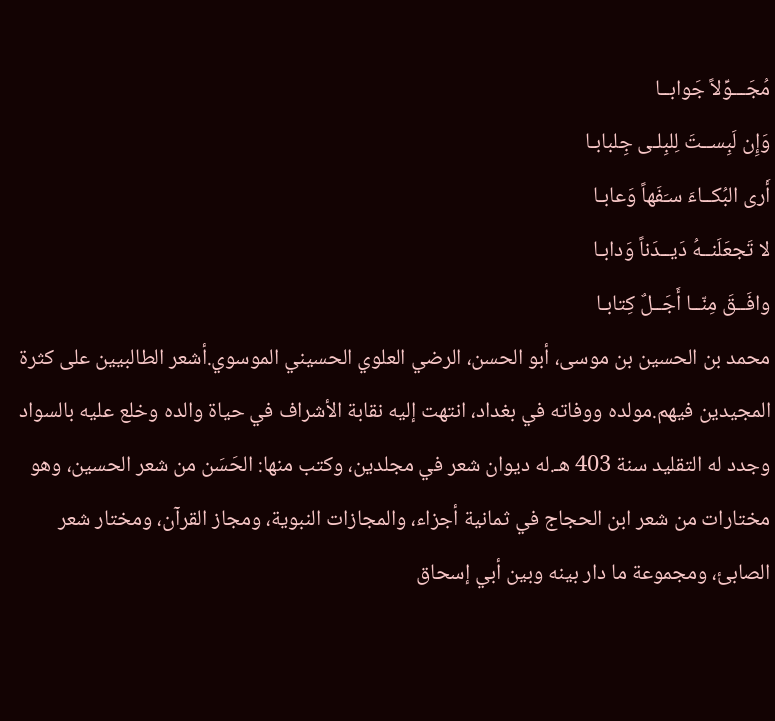مُجَـــوِّلاً جَوابــا
وَإِن لَبِســتَ لِلبِلـى جِلبابـا
أَرى البُكــاءَ سـَفَهاً وَعابـا
لا تَجعَلَنــهُ دَيــدَناً وَدابـا
وافَــقَ مِنّــا أَجَــلٌ كِتابـا
محمد بن الحسين بن موسى، أبو الحسن، الرضي العلوي الحسيني الموسوي.أشعر الطالبيين على كثرة المجيدين فيهم.مولده ووفاته في بغداد، انتهت إليه نقابة الأشراف في حياة والده وخلع عليه بالسواد وجدد له التقليد سنة 403 هـ.له ديوان شعر في مجلدين، وكتب منها: الحَسَن من شعر الحسين، وهو مختارات من شعر ابن الحجاج في ثمانية أجزاء، والمجازات النبوية، ومجاز القرآن، ومختار شعر الصابئ، ومجموعة ما دار بينه وبين أبي إسحاق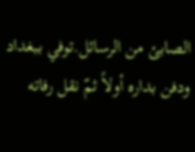الصابئ من الرسائل.توفي ببغداد ودفن بداره أولاً ثمّ نقل رفاته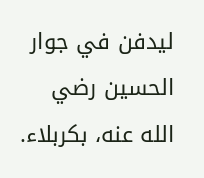ليدفن في جوار الحسين رضي الله عنه، بكربلاء.